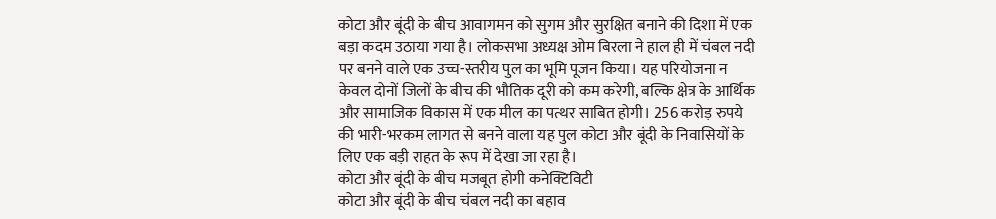कोटा और बूंदी के बीच आवागमन को सुगम और सुरक्षित बनाने की दिशा में एक बड़ा कदम उठाया गया है। लोकसभा अध्यक्ष ओम बिरला ने हाल ही में चंबल नदी पर बनने वाले एक उच्च-स्तरीय पुल का भूमि पूजन किया। यह परियोजना न केवल दोनों जिलों के बीच की भौतिक दूरी को कम करेगी, बल्कि क्षेत्र के आर्थिक और सामाजिक विकास में एक मील का पत्थर साबित होगी। 256 करोड़ रुपये की भारी-भरकम लागत से बनने वाला यह पुल कोटा और बूंदी के निवासियों के लिए एक बड़ी राहत के रूप में देखा जा रहा है।
कोटा और बूंदी के बीच मजबूत होगी कनेक्टिविटी
कोटा और बूंदी के बीच चंबल नदी का बहाव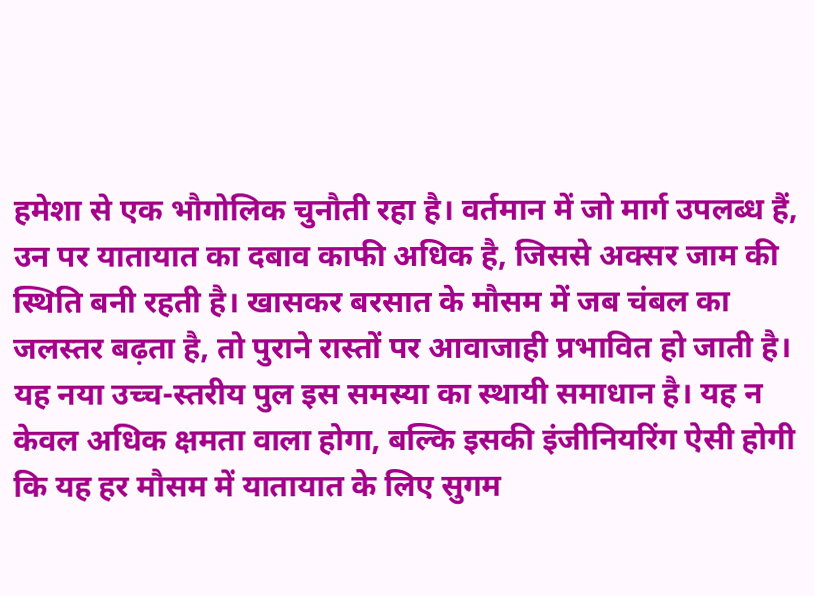हमेशा से एक भौगोलिक चुनौती रहा है। वर्तमान में जो मार्ग उपलब्ध हैं, उन पर यातायात का दबाव काफी अधिक है, जिससे अक्सर जाम की स्थिति बनी रहती है। खासकर बरसात के मौसम में जब चंबल का जलस्तर बढ़ता है, तो पुराने रास्तों पर आवाजाही प्रभावित हो जाती है।
यह नया उच्च-स्तरीय पुल इस समस्या का स्थायी समाधान है। यह न केवल अधिक क्षमता वाला होगा, बल्कि इसकी इंजीनियरिंग ऐसी होगी कि यह हर मौसम में यातायात के लिए सुगम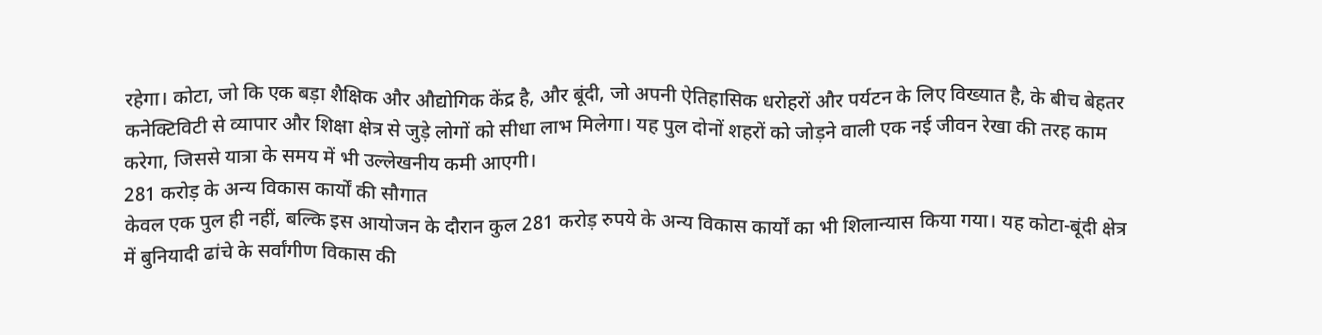रहेगा। कोटा, जो कि एक बड़ा शैक्षिक और औद्योगिक केंद्र है, और बूंदी, जो अपनी ऐतिहासिक धरोहरों और पर्यटन के लिए विख्यात है, के बीच बेहतर कनेक्टिविटी से व्यापार और शिक्षा क्षेत्र से जुड़े लोगों को सीधा लाभ मिलेगा। यह पुल दोनों शहरों को जोड़ने वाली एक नई जीवन रेखा की तरह काम करेगा, जिससे यात्रा के समय में भी उल्लेखनीय कमी आएगी।
281 करोड़ के अन्य विकास कार्यों की सौगात
केवल एक पुल ही नहीं, बल्कि इस आयोजन के दौरान कुल 281 करोड़ रुपये के अन्य विकास कार्यों का भी शिलान्यास किया गया। यह कोटा-बूंदी क्षेत्र में बुनियादी ढांचे के सर्वांगीण विकास की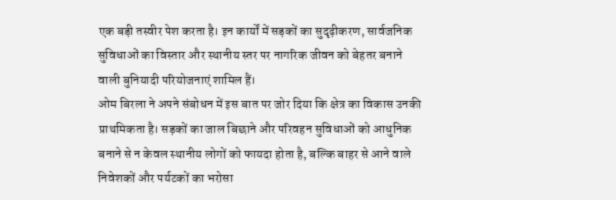एक बड़ी तस्वीर पेश करता है। इन कार्यों में सड़कों का सुदृढ़ीकरण, सार्वजनिक सुविधाओं का विस्तार और स्थानीय स्तर पर नागरिक जीवन को बेहतर बनाने वाली बुनियादी परियोजनाएं शामिल हैं।
ओम बिरला ने अपने संबोधन में इस बात पर जोर दिया कि क्षेत्र का विकास उनकी प्राथमिकता है। सड़कों का जाल बिछाने और परिवहन सुविधाओं को आधुनिक बनाने से न केवल स्थानीय लोगों को फायदा होता है, बल्कि बाहर से आने वाले निवेशकों और पर्यटकों का भरोसा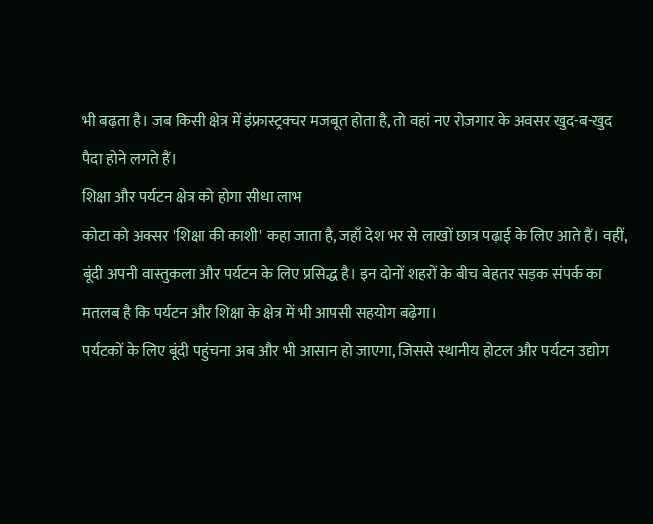भी बढ़ता है। जब किसी क्षेत्र में इंफ्रास्ट्रक्चर मजबूत होता है, तो वहां नए रोजगार के अवसर खुद-ब-खुद पैदा होने लगते हैं।
शिक्षा और पर्यटन क्षेत्र को होगा सीधा लाभ
कोटा को अक्सर 'शिक्षा की काशी' कहा जाता है, जहाँ देश भर से लाखों छात्र पढ़ाई के लिए आते हैं। वहीं, बूंदी अपनी वास्तुकला और पर्यटन के लिए प्रसिद्ध है। इन दोनों शहरों के बीच बेहतर सड़क संपर्क का मतलब है कि पर्यटन और शिक्षा के क्षेत्र में भी आपसी सहयोग बढ़ेगा।
पर्यटकों के लिए बूंदी पहुंचना अब और भी आसान हो जाएगा, जिससे स्थानीय होटल और पर्यटन उद्योग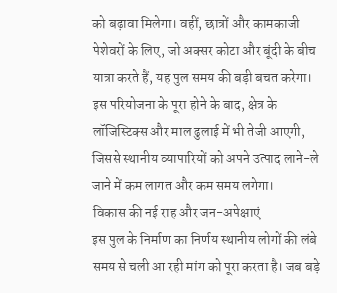को बढ़ावा मिलेगा। वहीं, छात्रों और कामकाजी पेशेवरों के लिए, जो अक्सर कोटा और बूंदी के बीच यात्रा करते हैं, यह पुल समय की बड़ी बचत करेगा। इस परियोजना के पूरा होने के बाद, क्षेत्र के लॉजिस्टिक्स और माल ढुलाई में भी तेजी आएगी, जिससे स्थानीय व्यापारियों को अपने उत्पाद लाने-ले जाने में कम लागत और कम समय लगेगा।
विकास की नई राह और जन-अपेक्षाएं
इस पुल के निर्माण का निर्णय स्थानीय लोगों की लंबे समय से चली आ रही मांग को पूरा करता है। जब बड़े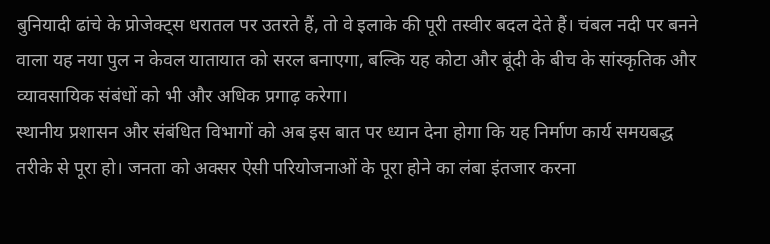बुनियादी ढांचे के प्रोजेक्ट्स धरातल पर उतरते हैं, तो वे इलाके की पूरी तस्वीर बदल देते हैं। चंबल नदी पर बनने वाला यह नया पुल न केवल यातायात को सरल बनाएगा, बल्कि यह कोटा और बूंदी के बीच के सांस्कृतिक और व्यावसायिक संबंधों को भी और अधिक प्रगाढ़ करेगा।
स्थानीय प्रशासन और संबंधित विभागों को अब इस बात पर ध्यान देना होगा कि यह निर्माण कार्य समयबद्ध तरीके से पूरा हो। जनता को अक्सर ऐसी परियोजनाओं के पूरा होने का लंबा इंतजार करना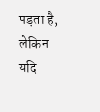पड़ता है, लेकिन यदि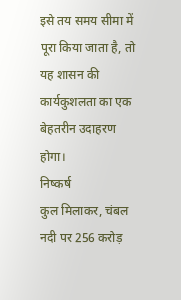इसे तय समय सीमा में पूरा किया जाता है, तो यह शासन की कार्यकुशलता का एक बेहतरीन उदाहरण होगा।
निष्कर्ष
कुल मिलाकर, चंबल नदी पर 256 करोड़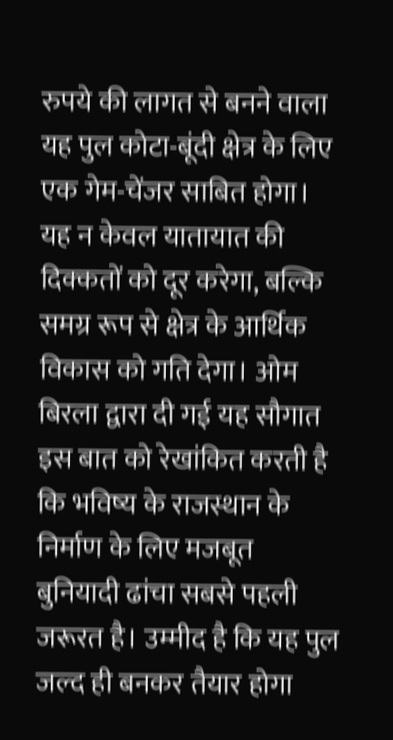रुपये की लागत से बनने वाला यह पुल कोटा-बूंदी क्षेत्र के लिए एक गेम-चेंजर साबित होगा। यह न केवल यातायात की दिक्कतों को दूर करेगा, बल्कि समग्र रूप से क्षेत्र के आर्थिक विकास को गति देगा। ओम बिरला द्वारा दी गई यह सौगात इस बात को रेखांकित करती है कि भविष्य के राजस्थान के निर्माण के लिए मजबूत बुनियादी ढांचा सबसे पहली जरूरत है। उम्मीद है कि यह पुल जल्द ही बनकर तैयार होगा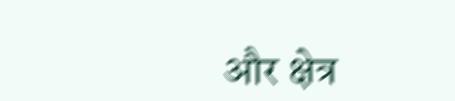और क्षेत्र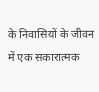के निवासियों के जीवन में एक सकारात्मक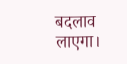बदलाव लाएगा।